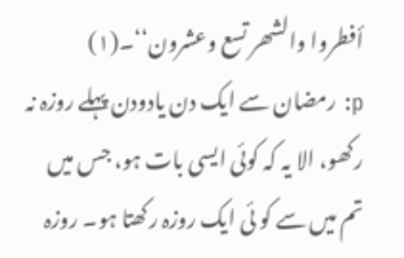أفطروا والشھر تسع وعشرون‘‘۔(۱)
p: رمضان سے ایک دن یادودن پہلے روزہ نہ رکھو، الا یہ کہ کوئی ایسی بات ہو، جس میں تم میں سے کو ئی ایک روزہ رکھتا ہو۔ روزہ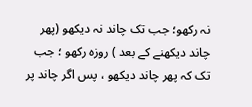نہ رکھو؛ جب تک چاند نہ دیکھو (پھر چاند دیکھنے کے بعد ) روزہ رکھو ؛ جب تک کہ پھر چاند دیکھو ، پس اگر چاند پر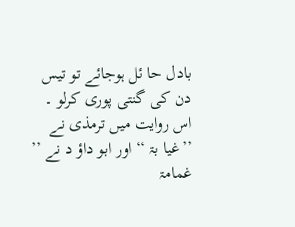بادل حا ئل ہوجائے تو تیس دن کی گنتی پوری کرلو ۔
اس روایت میں ترمذی نے ’’غیا بۃ ‘‘اور ابو داؤ د نے ’’ غمامۃ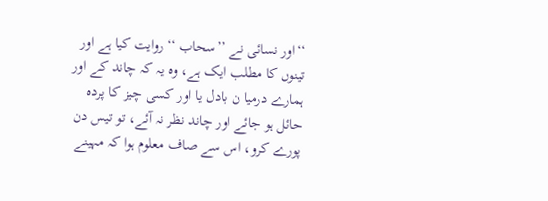‘‘اور نسائی نے ’’سحاب ‘‘روایت کیا ہے اور تینوں کا مطلب ایک ہے، وہ یہ کہ چاند کے اور ہمارے درمیا ن بادل یا اور کسی چیز کا پردہ حائل ہو جائے اور چاند نظر نہ آئے، تو تیس دن پورے کرو، اس سے صاف معلوم ہوا کہ مہینے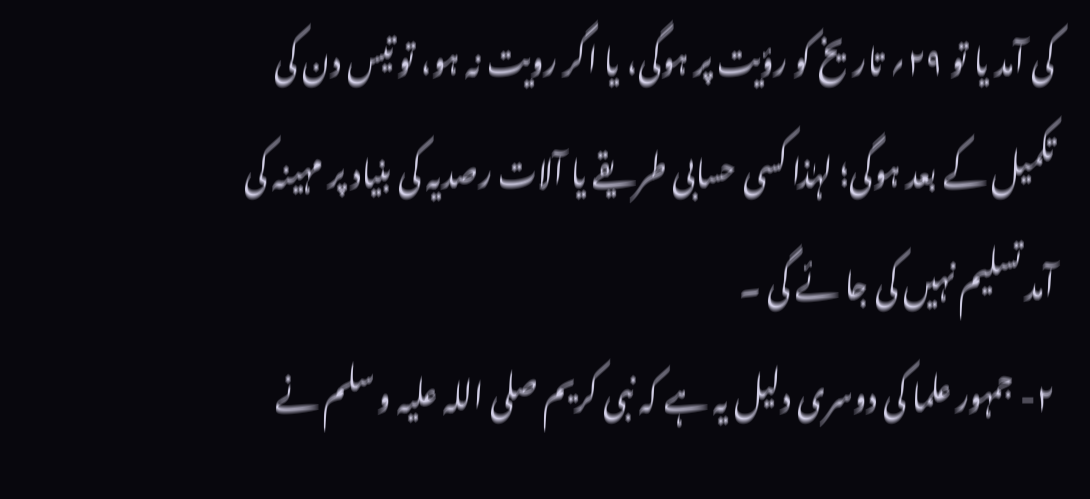کی آمد یا تو ۲۹؍ تاریخ کو رؤیت پر ہوگی، یا اگر رویت نہ ہو، تو تیس دن کی تکمیل کے بعد ہوگی؛ لہٰذا کسی حسابی طریقے یا آلات رصدیہ کی بنیاد پر مہینہ کی آمد تسلیم نہیں کی جا ئے گی ۔
۲- جمہور علما کی دوسری دلیل یہ ہے کہ نبی کریم صلی اللہ علیہ و سلم نے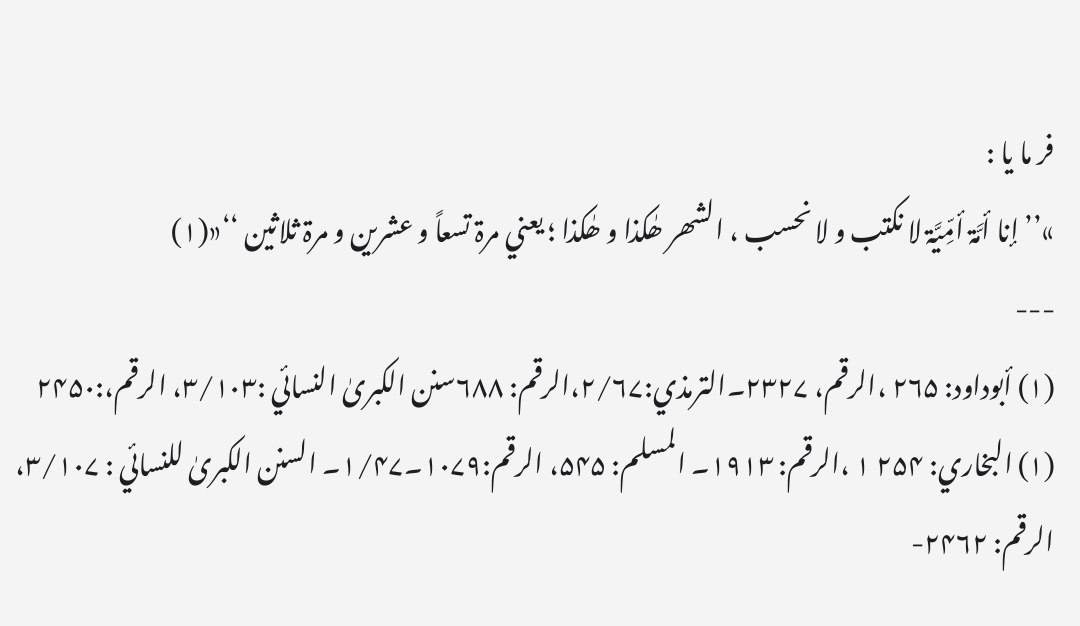فر ما یا :
»’’ إنا أمَّۃ أمِّیَّۃ لا نکتب و لا نحسب ، الشھر ھٰکذا و ھٰکذا ؛ یعني مرۃ تسعاً و عشرین و مرۃ ثلاثین ‘‘«(۱)
---
(۱) أبوداود: ۲۶۵ ،الرقم، ۲۳۲۷۔الترمذي:۲/۶۷،الرقم: ۶۸۸سنن الکبریٰ النسائي :۳/۱۰۳، الرقم،:۲۴۵۰
(۱) البخاري: ۲۵۴ ۱ ،الرقم: ۱۹۱۳۔ المسلم: ۵۴۵، الرقم:۱۰۷۹۔۱/۴۷۔ السنن الکبریٰ للنسائي : ۳/۱۰۷، الرقم: ۲۴۶۲-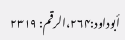أبوداود:۲۶۴،الرقم: ۲۳۱۹